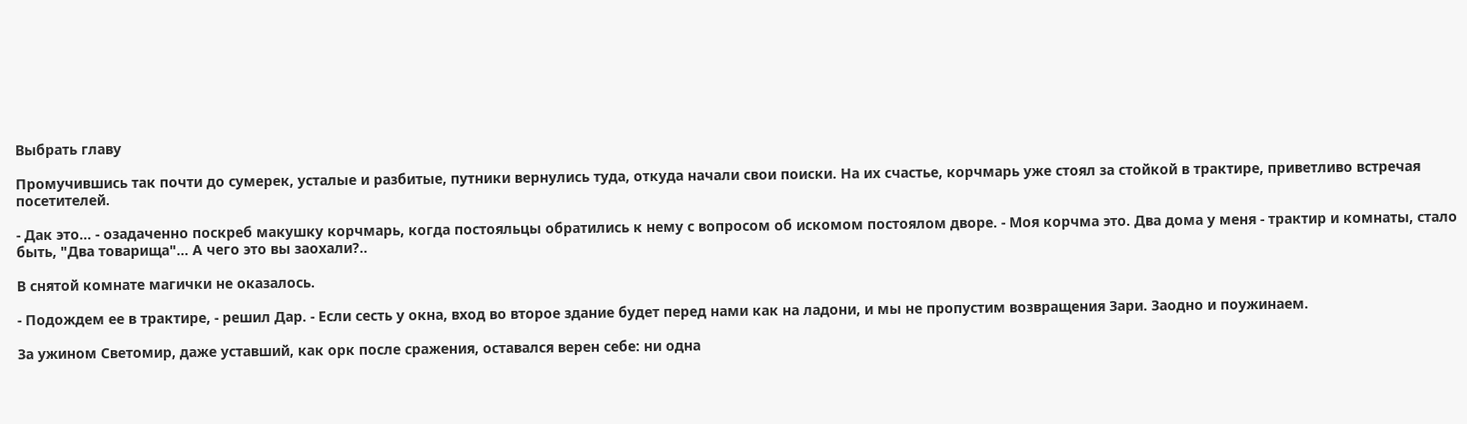Выбрать главу

Промучившись так почти до сумерек, усталые и разбитые, путники вернулись туда, откуда начали свои поиски. На их счастье, корчмарь уже стоял за стойкой в трактире, приветливо встречая посетителей.

- Дак это… - озадаченно поскреб макушку корчмарь, когда постояльцы обратились к нему с вопросом об искомом постоялом дворе. - Моя корчма это. Два дома у меня - трактир и комнаты, стало быть, "Два товарища"… А чего это вы заохали?..

В снятой комнате магички не оказалось.

- Подождем ее в трактире, - решил Дар. - Если сесть у окна, вход во второе здание будет перед нами как на ладони, и мы не пропустим возвращения Зари. Заодно и поужинаем.

За ужином Светомир, даже уставший, как орк после сражения, оставался верен себе: ни одна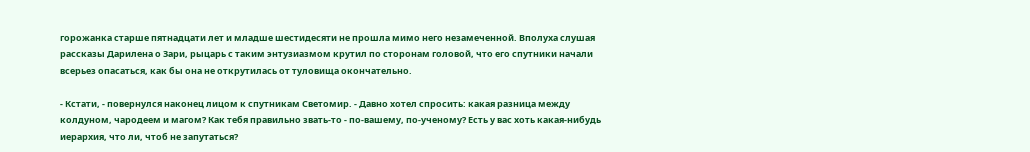горожанка старше пятнадцати лет и младше шестидесяти не прошла мимо него незамеченной. Вполуха слушая рассказы Дарилена о Зари, рыцарь с таким энтузиазмом крутил по сторонам головой, что его спутники начали всерьез опасаться, как бы она не открутилась от туловища окончательно.

- Кстати, - повернулся наконец лицом к спутникам Светомир. - Давно хотел спросить: какая разница между колдуном, чародеем и магом? Как тебя правильно звать-то - по-вашему, по-ученому? Есть у вас хоть какая-нибудь иерархия, что ли, чтоб не запутаться?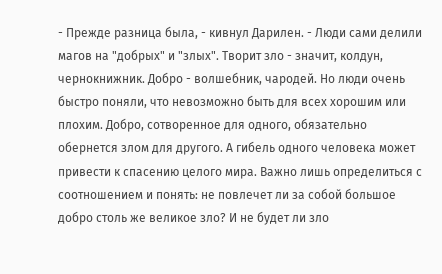- Прежде разница была, - кивнул Дарилен. - Люди сами делили магов на "добрых" и "злых". Творит зло - значит, колдун, чернокнижник. Добро - волшебник, чародей. Но люди очень быстро поняли, что невозможно быть для всех хорошим или плохим. Добро, сотворенное для одного, обязательно обернется злом для другого. А гибель одного человека может привести к спасению целого мира. Важно лишь определиться с соотношением и понять: не повлечет ли за собой большое добро столь же великое зло? И не будет ли зло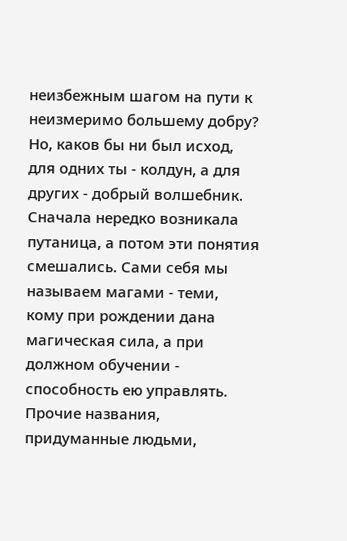неизбежным шагом на пути к неизмеримо большему добру? Но, каков бы ни был исход, для одних ты - колдун, а для других - добрый волшебник. Сначала нередко возникала путаница, а потом эти понятия смешались. Сами себя мы называем магами - теми, кому при рождении дана магическая сила, а при должном обучении - способность ею управлять. Прочие названия, придуманные людьми,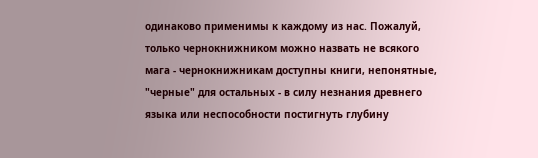одинаково применимы к каждому из нас. Пожалуй, только чернокнижником можно назвать не всякого мага - чернокнижникам доступны книги, непонятные, "черные" для остальных - в силу незнания древнего языка или неспособности постигнуть глубину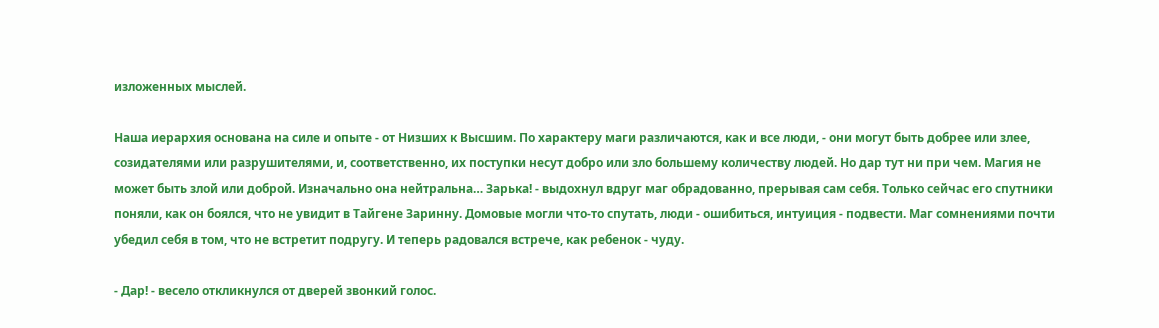изложенных мыслей.

Наша иерархия основана на силе и опыте - от Низших к Высшим. По характеру маги различаются, как и все люди, - они могут быть добрее или злее, созидателями или разрушителями, и, соответственно, их поступки несут добро или зло большему количеству людей. Но дар тут ни при чем. Магия не может быть злой или доброй. Изначально она нейтральна… Зарька! - выдохнул вдруг маг обрадованно, прерывая сам себя. Только сейчас его спутники поняли, как он боялся, что не увидит в Тайгене Заринну. Домовые могли что-то спутать, люди - ошибиться, интуиция - подвести. Маг сомнениями почти убедил себя в том, что не встретит подругу. И теперь радовался встрече, как ребенок - чуду.

- Дар! - весело откликнулся от дверей звонкий голос.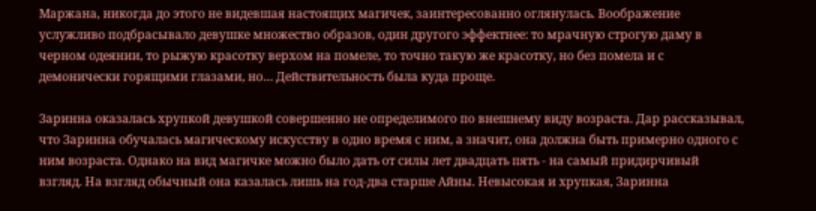Маржана, никогда до этого не видевшая настоящих магичек, заинтересованно оглянулась. Воображение услужливо подбрасывало девушке множество образов, один другого эффектнее: то мрачную строгую даму в черном одеянии, то рыжую красотку верхом на помеле, то точно такую же красотку, но без помела и с демонически горящими глазами, но… Действительность была куда проще.

Заринна оказалась хрупкой девушкой совершенно не определимого по внешнему виду возраста. Дар рассказывал, что Заринна обучалась магическому искусству в одно время с ним, а значит, она должна быть примерно одного с ним возраста. Однако на вид магичке можно было дать от силы лет двадцать пять - на самый придирчивый взгляд. На взгляд обычный она казалась лишь на год-два старше Айны. Невысокая и хрупкая, Заринна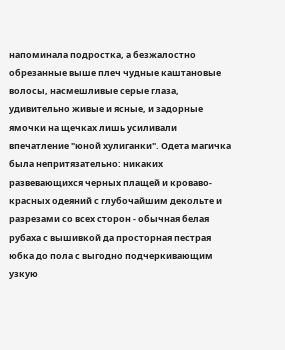напоминала подростка, а безжалостно обрезанные выше плеч чудные каштановые волосы, насмешливые серые глаза, удивительно живые и ясные, и задорные ямочки на щечках лишь усиливали впечатление "юной хулиганки". Одета магичка была непритязательно: никаких развевающихся черных плащей и кроваво-красных одеяний с глубочайшим декольте и разрезами со всех сторон - обычная белая рубаха с вышивкой да просторная пестрая юбка до пола с выгодно подчеркивающим узкую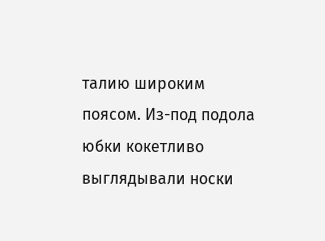талию широким поясом. Из-под подола юбки кокетливо выглядывали носки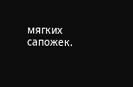мягких сапожек.